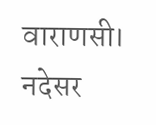वाराणसी।
नदेसर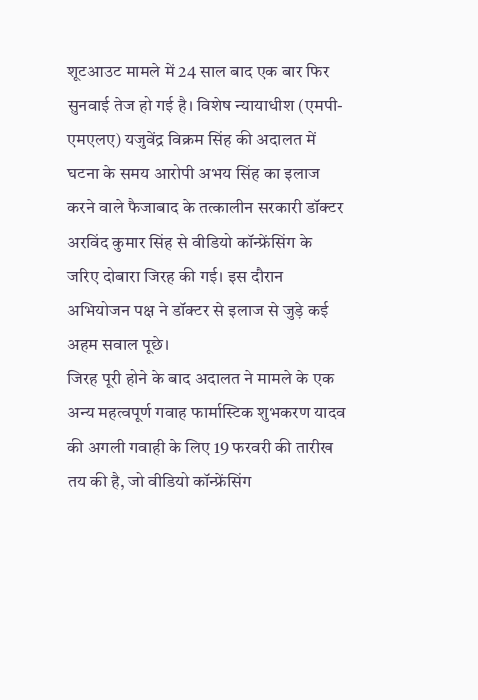शूटआउट मामले में 24 साल बाद एक बार फिर सुनवाई तेज हो गई है। विशेष न्यायाधीश (एमपी-एमएलए) यजुवेंद्र विक्रम सिंह की अदालत में घटना के समय आरोपी अभय सिंह का इलाज करने वाले फैजाबाद के तत्कालीन सरकारी डॉक्टर अरविंद कुमार सिंह से वीडियो कॉन्फ्रेंसिंग के जरिए दोबारा जिरह की गई। इस दौरान अभियोजन पक्ष ने डॉक्टर से इलाज से जुड़े कई अहम सवाल पूछे।
जिरह पूरी होने के बाद अदालत ने मामले के एक अन्य महत्वपूर्ण गवाह फार्मास्टिक शुभकरण यादव की अगली गवाही के लिए 19 फरवरी की तारीख तय की है, जो वीडियो कॉन्फ्रेंसिंग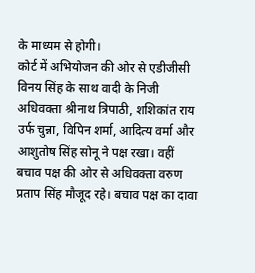के माध्यम से होगी।
कोर्ट में अभियोजन की ओर से एडीजीसी विनय सिंह के साथ वादी के निजी अधिवक्ता श्रीनाथ त्रिपाठी, शशिकांत राय उर्फ चुन्ना, विपिन शर्मा, आदित्य वर्मा और आशुतोष सिंह सोनू ने पक्ष रखा। वहीं बचाव पक्ष की ओर से अधिवक्ता वरुण प्रताप सिंह मौजूद रहे। बचाव पक्ष का दावा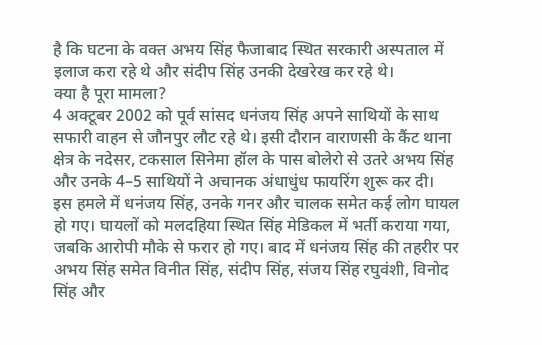है कि घटना के वक्त अभय सिंह फैजाबाद स्थित सरकारी अस्पताल में इलाज करा रहे थे और संदीप सिंह उनकी देखरेख कर रहे थे।
क्या है पूरा मामला?
4 अक्टूबर 2002 को पूर्व सांसद धनंजय सिंह अपने साथियों के साथ सफारी वाहन से जौनपुर लौट रहे थे। इसी दौरान वाराणसी के कैंट थाना क्षेत्र के नदेसर, टकसाल सिनेमा हॉल के पास बोलेरो से उतरे अभय सिंह और उनके 4–5 साथियों ने अचानक अंधाधुंध फायरिंग शुरू कर दी।
इस हमले में धनंजय सिंह, उनके गनर और चालक समेत कई लोग घायल हो गए। घायलों को मलदहिया स्थित सिंह मेडिकल में भर्ती कराया गया, जबकि आरोपी मौके से फरार हो गए। बाद में धनंजय सिंह की तहरीर पर अभय सिंह समेत विनीत सिंह, संदीप सिंह, संजय सिंह रघुवंशी, विनोद सिंह और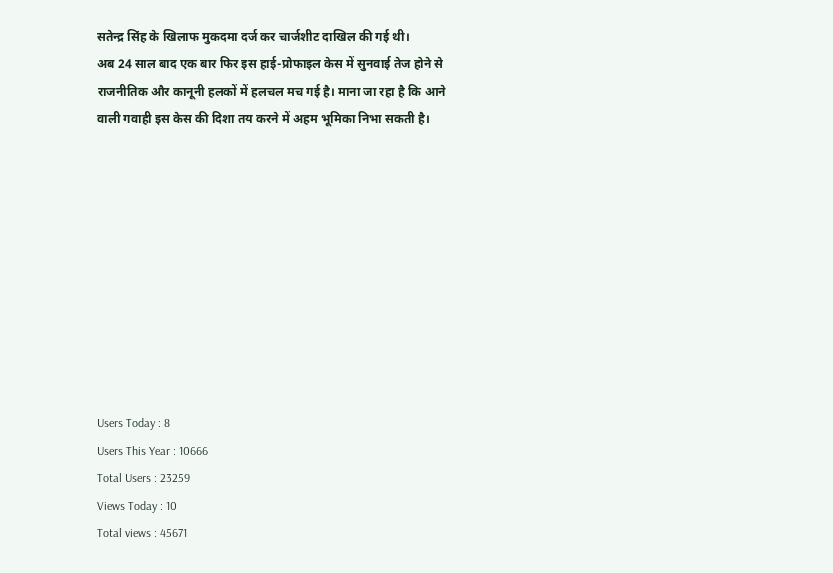सतेन्द्र सिंह के खिलाफ मुकदमा दर्ज कर चार्जशीट दाखिल की गई थी।
अब 24 साल बाद एक बार फिर इस हाई-प्रोफाइल केस में सुनवाई तेज होने से राजनीतिक और कानूनी हलकों में हलचल मच गई है। माना जा रहा है कि आने वाली गवाही इस केस की दिशा तय करने में अहम भूमिका निभा सकती है।










Users Today : 8
Users This Year : 10666
Total Users : 23259
Views Today : 10
Total views : 45671